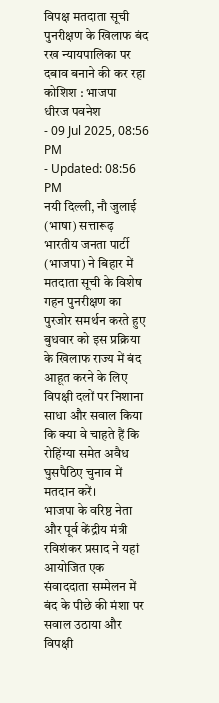विपक्ष मतदाता सूची पुनरीक्षण के खिलाफ बंद रख न्यायपालिका पर दबाव बनाने की कर रहा कोशिश : भाजपा
धीरज पवनेश
- 09 Jul 2025, 08:56 PM
- Updated: 08:56 PM
नयी दिल्ली, नौ जुलाई (भाषा) सत्तारूढ़ भारतीय जनता पार्टी (भाजपा) ने बिहार में मतदाता सूची के विशेष गहन पुनरीक्षण का पुरजोर समर्थन करते हुए बुधवार को इस प्रक्रिया के खिलाफ राज्य में बंद आहूत करने के लिए विपक्षी दलों पर निशाना साधा और सवाल किया कि क्या वे चाहते हैं कि रोहिंग्या समेत अवैध घुसपैठिए चुनाव में मतदान करें।
भाजपा के वरिष्ठ नेता और पूर्व केंद्रीय मंत्री रविशंकर प्रसाद ने यहां आयोजित एक संवाददाता सम्मेलन में बंद के पीछे की मंशा पर सवाल उठाया और विपक्षी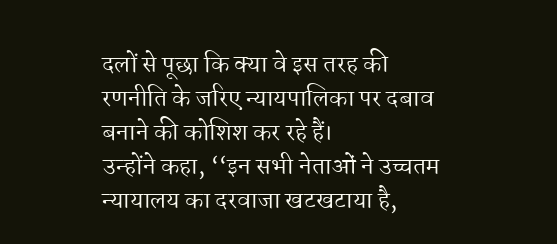दलों से पूछा कि क्या वे इस तरह की रणनीति के जरिए न्यायपालिका पर दबाव बनाने की कोशिश कर रहे हैं।
उन्होंने कहा, ‘‘इन सभी नेताओं ने उच्चतम न्यायालय का दरवाजा खटखटाया है,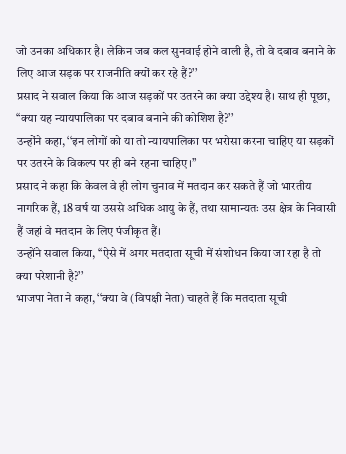जो उनका अधिकार है। लेकिन जब कल सुनवाई होने वाली है, तो वे दबाव बनाने के लिए आज सड़क पर राजनीति क्यों कर रहे हैं?’’
प्रसाद ने सवाल किया कि आज सड़कों पर उतरने का क्या उद्देश्य है। साथ ही पूछा, ‘‘क्या यह न्यायपालिका पर दबाव बनाने की कोशिश है?’’
उन्होंने कहा, ‘‘इन लोगों को या तो न्यायपालिका पर भरोसा करना चाहिए या सड़कों पर उतरने के विकल्प पर ही बने रहना चाहिए।’’
प्रसाद ने कहा कि केवल वे ही लोग चुनाव में मतदान कर सकते हैं जो भारतीय नागरिक हैं, 18 वर्ष या उससे अधिक आयु के हैं, तथा सामान्यतः उस क्षेत्र के निवासी हैं जहां वे मतदान के लिए पंजीकृत हैं।
उन्होंने सवाल किया, ‘‘ऐसे में अगर मतदाता सूची में संशोधन किया जा रहा है तो क्या परेशानी है?’’
भाजपा नेता ने कहा, ‘‘क्या वे (विपक्षी नेता) चाहते हैं कि मतदाता सूची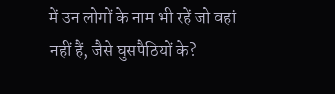में उन लोगों के नाम भी रहें जो वहां नहीं हैं, जैसे घुसपैठियों के?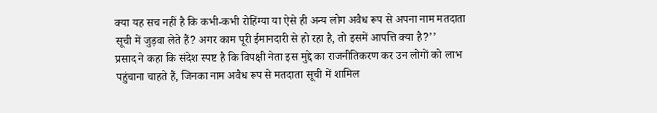क्या यह सच नहीं है कि कभी-कभी रोहिंग्या या ऐसे ही अन्य लोग अवैध रूप से अपना नाम मतदाता सूची में जुड़वा लेते हैं? अगर काम पूरी ईमानदारी से हो रहा है, तो इसमें आपत्ति क्या है?’’
प्रसाद ने कहा कि संदेश स्पष्ट है कि विपक्षी नेता इस मुद्दे का राजनीतिकरण कर उन लोगों को लाभ पहुंचाना चाहते हैं, जिनका नाम अवैध रूप से मतदाता सूची में शामिल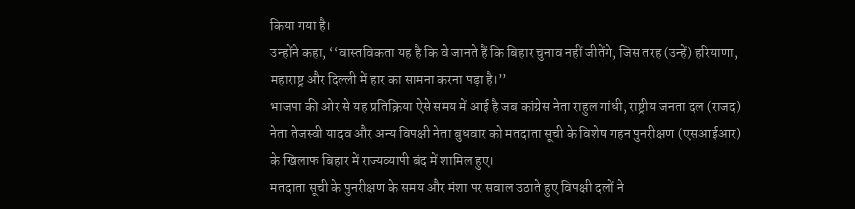किया गया है।
उन्होंने कहा, ‘‘वास्तविकता यह है कि वे जानते हैं कि बिहार चुनाव नहीं जीतेंगे, जिस तरह (उन्हें) हरियाणा, महाराष्ट्र और दिल्ली में हार का सामना करना पड़ा है।’’
भाजपा की ओर से यह प्रतिक्रिया ऐसे समय में आई है जब कांग्रेस नेता राहुल गांधी, राष्ट्रीय जनता दल (राजद) नेता तेजस्वी यादव और अन्य विपक्षी नेता बुधवार को मतदाता सूची के विशेष गहन पुनरीक्षण (एसआईआर) के खिलाफ बिहार में राज्यव्यापी बंद में शामिल हुए।
मतदाता सूची के पुनरीक्षण के समय और मंशा पर सवाल उठाते हुए विपक्षी दलों ने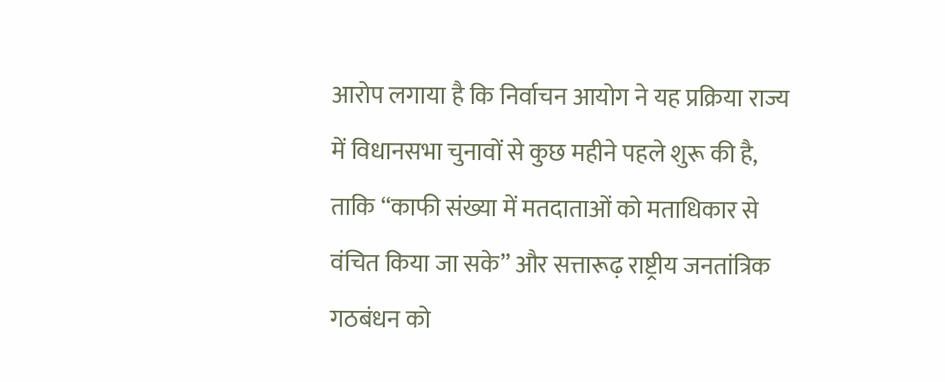आरोप लगाया है कि निर्वाचन आयोग ने यह प्रक्रिया राज्य में विधानसभा चुनावों से कुछ महीने पहले शुरू की है, ताकि ‘‘काफी संख्या में मतदाताओं को मताधिकार से वंचित किया जा सके’’ और सत्तारूढ़ राष्ट्रीय जनतांत्रिक गठबंधन को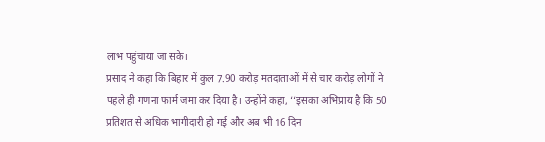लाभ पहुंचाया जा सके।
प्रसाद ने कहा कि बिहार में कुल 7.90 करोड़ मतदाताओं में से चार करोड़ लोगों ने पहले ही गणना फार्म जमा कर दिया है। उन्होंने कहा, ‘‘इसका अभिप्राय है कि 50 प्रतिशत से अधिक भागीदारी हो गई और अब भी 16 दिन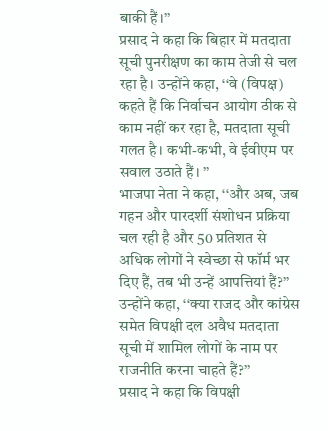बाकी हैं।’’
प्रसाद ने कहा कि बिहार में मतदाता सूची पुनरीक्षण का काम तेजी से चल रहा है। उन्होंने कहा, ‘‘वे (विपक्ष) कहते हैं कि निर्वाचन आयोग ठीक से काम नहीं कर रहा है, मतदाता सूची गलत है। कभी-कभी, वे ईवीएम पर सवाल उठाते हैं। ’’
भाजपा नेता ने कहा, ‘‘और अब, जब गहन और पारदर्शी संशोधन प्रक्रिया चल रही है और 50 प्रतिशत से अधिक लोगों ने स्वेच्छा से फॉर्म भर दिए हैं, तब भी उन्हें आपत्तियां हैं?’’
उन्होंने कहा, ‘‘क्या राजद और कांग्रेस समेत विपक्षी दल अवैध मतदाता सूची में शामिल लोगों के नाम पर राजनीति करना चाहते हैं?’’
प्रसाद ने कहा कि विपक्षी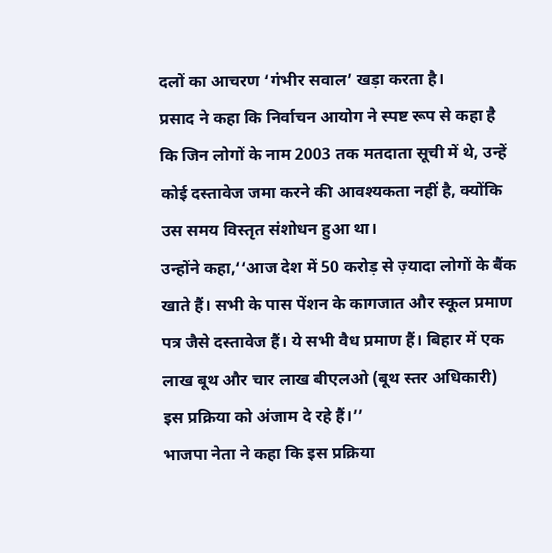दलों का आचरण ‘गंभीर सवाल’ खड़ा करता है।
प्रसाद ने कहा कि निर्वाचन आयोग ने स्पष्ट रूप से कहा है कि जिन लोगों के नाम 2003 तक मतदाता सूची में थे, उन्हें कोई दस्तावेज जमा करने की आवश्यकता नहीं है, क्योंकि उस समय विस्तृत संशोधन हुआ था।
उन्होंने कहा,‘‘आज देश में 50 करोड़ से ज़्यादा लोगों के बैंक खाते हैं। सभी के पास पेंशन के कागजात और स्कूल प्रमाण पत्र जैसे दस्तावेज हैं। ये सभी वैध प्रमाण हैं। बिहार में एक लाख बूथ और चार लाख बीएलओ (बूथ स्तर अधिकारी) इस प्रक्रिया को अंजाम दे रहे हैं।’’
भाजपा नेता ने कहा कि इस प्रक्रिया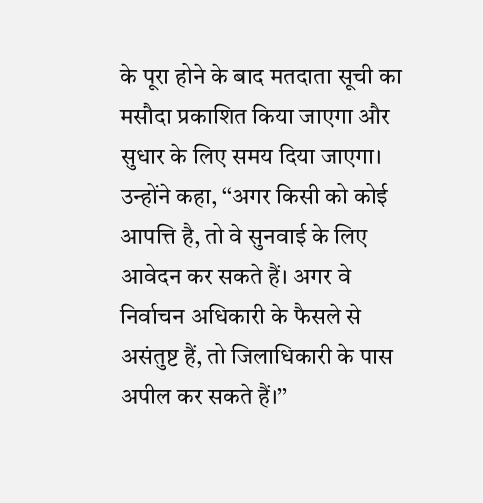के पूरा होने के बाद मतदाता सूची का मसौदा प्रकाशित किया जाएगा और सुधार के लिए समय दिया जाएगा।
उन्होंने कहा, ‘‘अगर किसी को कोई आपत्ति है, तो वे सुनवाई के लिए आवेदन कर सकते हैं। अगर वे निर्वाचन अधिकारी के फैसले से असंतुष्ट हैं, तो जिलाधिकारी के पास अपील कर सकते हैं।’’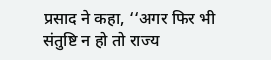प्रसाद ने कहा, ‘‘अगर फिर भी संतुष्टि न हो तो राज्य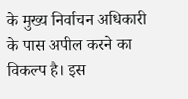के मुख्य निर्वाचन अधिकारी के पास अपील करने का विकल्प है। इस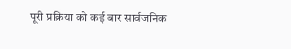पूरी प्रक्रिया को कई बार सार्वजनिक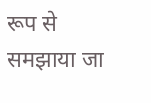रूप से समझाया जा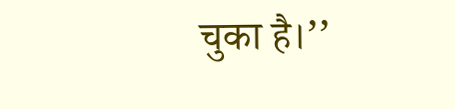चुका है।’’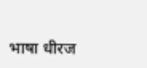भाषा धीरज